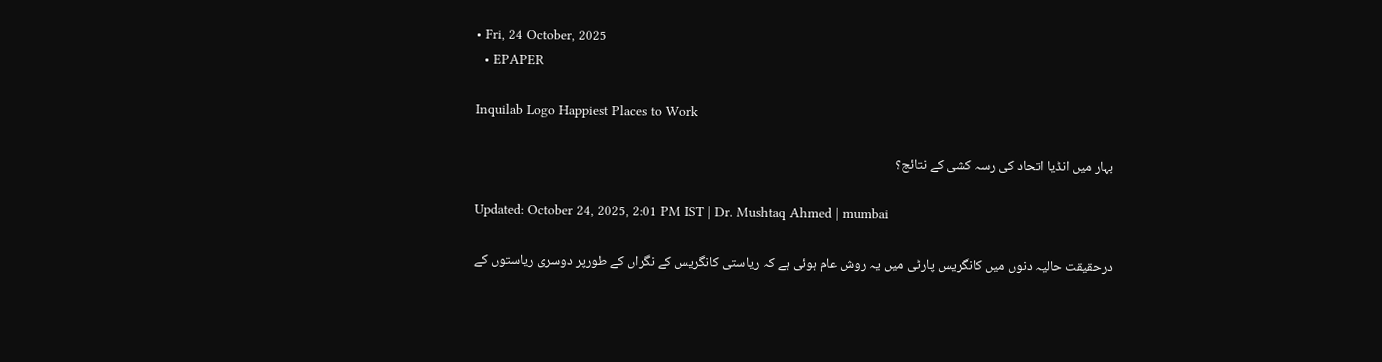• Fri, 24 October, 2025
  • EPAPER

Inquilab Logo Happiest Places to Work

بہار میں انڈیا اتحاد کی رسہ کشی کے نتائج؟

Updated: October 24, 2025, 2:01 PM IST | Dr. Mushtaq Ahmed | mumbai

درحقیقت حالیہ دنوں میں کانگریس پارٹی میں یہ روش عام ہوئی ہے کہ ریاستی کانگریس کے نگراں کے طورپر دوسری ریاستوں کے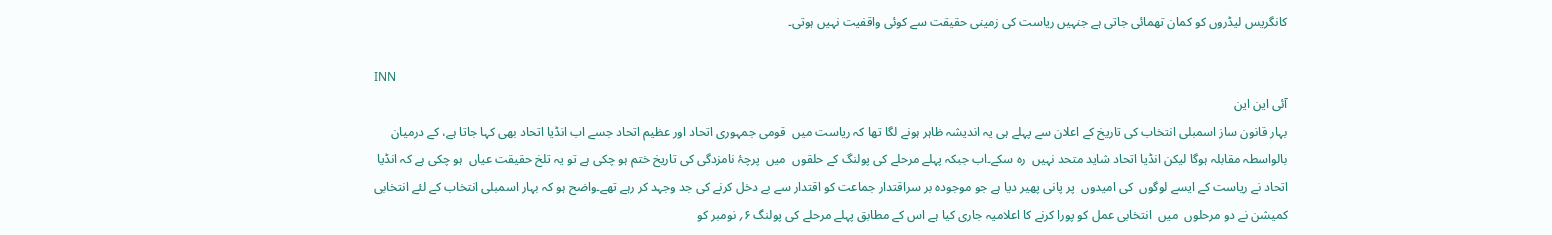کانگریس لیڈروں کو کمان تھمائی جاتی ہے جنہیں ریاست کی زمینی حقیقت سے کوئی واقفیت نہیں ہوتی۔

INN
آئی این این
بہار قانون ساز اسمبلی انتخاب کی تاریخ کے اعلان سے پہلے ہی یہ اندیشہ ظاہر ہونے لگا تھا کہ ریاست میں  قومی جمہوری اتحاد اور عظیم اتحاد جسے اب انڈیا اتحاد بھی کہا جاتا ہے، کے درمیان بالواسطہ مقابلہ ہوگا لیکن انڈیا اتحاد شاید متحد نہیں  رہ سکے۔اب جبکہ پہلے مرحلے کی پولنگ کے حلقوں  میں  پرچۂ نامزدگی کی تاریخ ختم ہو چکی ہے تو یہ تلخ حقیقت عیاں  ہو چکی ہے کہ انڈیا اتحاد نے ریاست کے ایسے لوگوں  کی امیدوں  پر پانی پھیر دیا ہے جو موجودہ بر سراقتدار جماعت کو اقتدار سے بے دخل کرنے کی جد وجہد کر رہے تھے۔واضح ہو کہ بہار اسمبلی انتخاب کے لئے انتخابی کمیشن نے دو مرحلوں  میں  انتخابی عمل کو پورا کرنے کا اعلامیہ جاری کیا ہے اس کے مطابق پہلے مرحلے کی پولنگ ۶؍ نومبر کو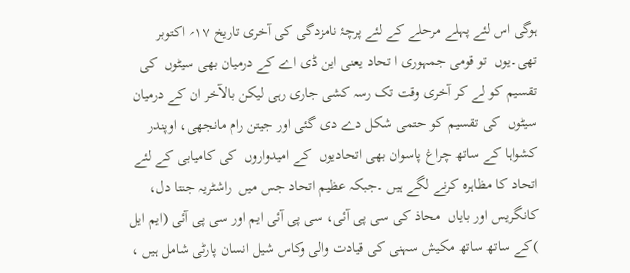ہوگی اس لئے پہلے مرحلے کے لئے پرچۂ نامزدگی کی آخری تاریخ ۱۷؍ اکتوبر تھی۔یوں  تو قومی جمہوری ا تحاد یعنی این ڈی اے کے درمیان بھی سیٹوں  کی تقسیم کو لے کر آخری وقت تک رسہ کشی جاری رہی لیکن بالآخر ان کے درمیان سیٹوں  کی تقسیم کو حتمی شکل دے دی گئی اور جیتن رام مانجھی، اوپندر کشواہا کے ساتھ چراغ پاسوان بھی اتحادیوں  کے امیدواروں  کی کامیابی کے لئے اتحاد کا مظاہرہ کرنے لگے ہیں ۔جبکہ عظیم اتحاد جس میں  راشٹریہ جنتا دل، کانگریس اور بایاں  محاذ کی سی پی آئی، سی پی آئی ایم اور سی پی آئی (ایم ایل )کے ساتھ ساتھ مکیش سہنی کی قیادت والی وکاس شیل انسان پارٹی شامل ہیں ،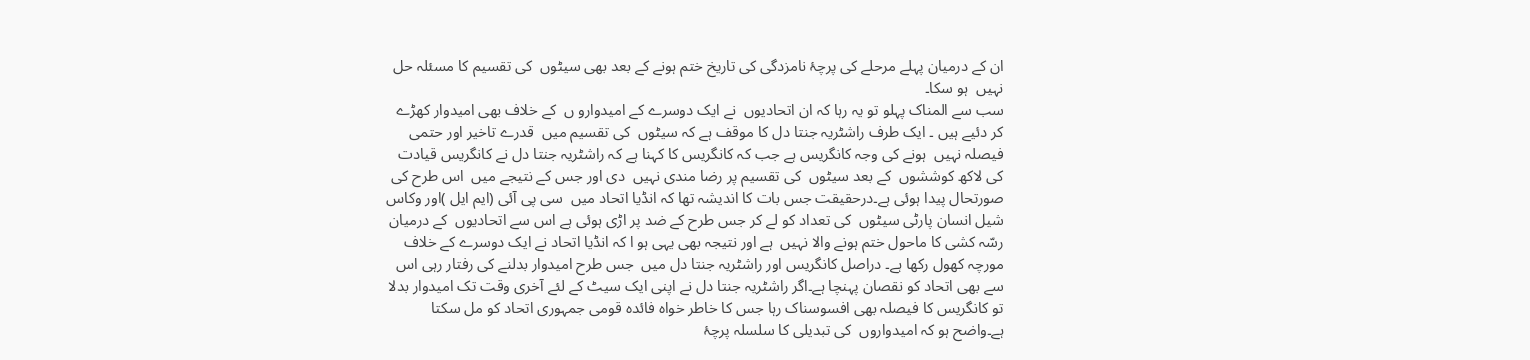ان کے درمیان پہلے مرحلے کی پرچۂ نامزدگی کی تاریخ ختم ہونے کے بعد بھی سیٹوں  کی تقسیم کا مسئلہ حل نہیں  ہو سکا۔
سب سے المناک پہلو تو یہ رہا کہ ان اتحادیوں  نے ایک دوسرے کے امیدوارو ں  کے خلاف بھی امیدوار کھڑے کر دئیے ہیں ۔ ایک طرف راشٹریہ جنتا دل کا موقف ہے کہ سیٹوں  کی تقسیم میں  قدرے تاخیر اور حتمی فیصلہ نہیں  ہونے کی وجہ کانگریس ہے جب کہ کانگریس کا کہنا ہے کہ راشٹریہ جنتا دل نے کانگریس قیادت کی لاکھ کوششوں  کے بعد سیٹوں  کی تقسیم پر رضا مندی نہیں  دی اور جس کے نتیجے میں  اس طرح کی صورتحال پیدا ہوئی ہے۔درحقیقت جس بات کا اندیشہ تھا کہ انڈیا اتحاد میں  سی پی آئی (ایم ایل )اور وکاس شیل انسان پارٹی سیٹوں  کی تعداد کو لے کر جس طرح کے ضد پر اڑی ہوئی ہے اس سے اتحادیوں  کے درمیان رسّہ کشی کا ماحول ختم ہونے والا نہیں  ہے اور نتیجہ بھی یہی ہو ا کہ انڈیا اتحاد نے ایک دوسرے کے خلاف مورچہ کھول رکھا ہے۔ دراصل کانگریس اور راشٹریہ جنتا دل میں  جس طرح امیدوار بدلنے کی رفتار رہی اس سے بھی اتحاد کو نقصان پہنچا ہے۔اگر راشٹریہ جنتا دل نے اپنی ایک سیٹ کے لئے آخری وقت تک امیدوار بدلا تو کانگریس کا فیصلہ بھی افسوسناک رہا جس کا خاطر خواہ فائدہ قومی جمہوری اتحاد کو مل سکتا ہے۔واضح ہو کہ امیدواروں  کی تبدیلی کا سلسلہ پرچۂ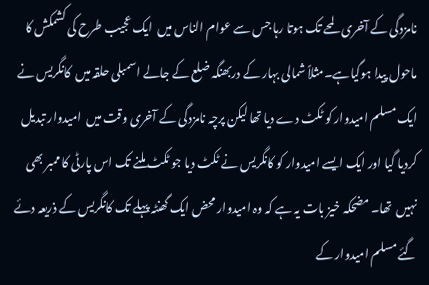نامزدگی کے آخری لمحے تک ہوتا رہا جس سے عوام الناس میں  ایک عجیب طرح کی کشمکش کا ماحول پیدا ہوگیاہے۔مثلاً شمالی بہار کے دربھنگہ ضلع کے جالے اسمبلی حلقہ میں  کانگریس نے ایک مسلم امیدوار کو ٹکٹ دے دیا تھا لیکن پرچہ نامزدگی کے آخری وقت میں  امیدوار تبدیل کردیا گیا اور ایک ایسے امیدوار کو کانگریس نے ٹکٹ دیا جو ٹکٹ ملنے تک اس پارٹی کا ممبر بھی نہیں  تھا۔ مضحکہ خیز بات یہ ہے کہ وہ امیدوار محض ایک گھنٹہ پہلے تک کانگریس کے ذریعہ دئے گئے مسلم امیدوار کے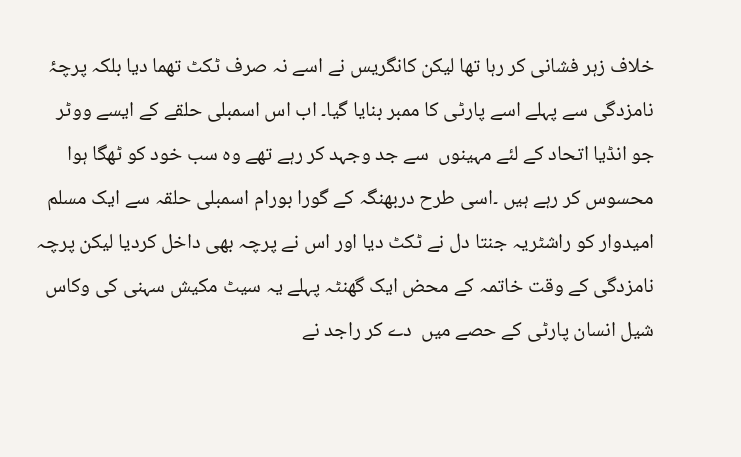خلاف زہر فشانی کر رہا تھا لیکن کانگریس نے اسے نہ صرف ٹکٹ تھما دیا بلکہ پرچۂ نامزدگی سے پہلے اسے پارٹی کا ممبر بنایا گیا۔ اب اس اسمبلی حلقے کے ایسے ووٹر جو انڈیا اتحاد کے لئے مہینوں  سے جد وجہد کر رہے تھے وہ سب خود کو ٹھگا ہوا محسوس کر رہے ہیں ۔اسی طرح دربھنگہ کے گورا بورام اسمبلی حلقہ سے ایک مسلم امیدوار کو راشٹریہ جنتا دل نے ٹکٹ دیا اور اس نے پرچہ بھی داخل کردیا لیکن پرچہ نامزدگی کے وقت خاتمہ کے محض ایک گھنٹہ پہلے یہ سیٹ مکیش سہنی کی وکاس شیل انسان پارٹی کے حصے میں  دے کر راجد نے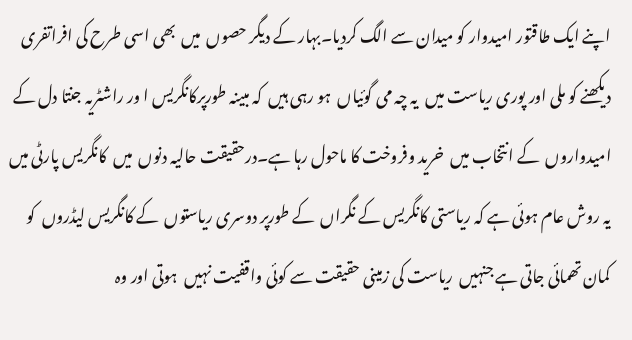اپنے ایک طاقتور امیدوار کو میدان سے الگ کردیا۔بہار کے دیگر حصوں  میں  بھی اسی طرح کی افراتفری دیکھنے کو ملی اور پوری ریاست میں  یہ چہ می گوئیاں  ہو رہی ہیں  کہ مبینہ طورپرکانگریس ا ور راشٹریہ جنتا دل کے امیدواروں  کے انتخاب میں  خرید وفروخت کا ماحول رہا ہے۔درحقیقت حالیہ دنوں  میں  کانگریس پارٹی میں  یہ روش عام ہوئی ہے کہ ریاستی کانگریس کے نگراں  کے طورپر دوسری ریاستوں  کے کانگریس لیڈروں  کو کمان تھمائی جاتی ہے جنہیں  ریاست کی زمینی حقیقت سے کوئی واقفیت نہیں  ہوتی اور وہ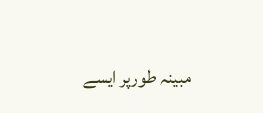مبینہ طورپر ایسے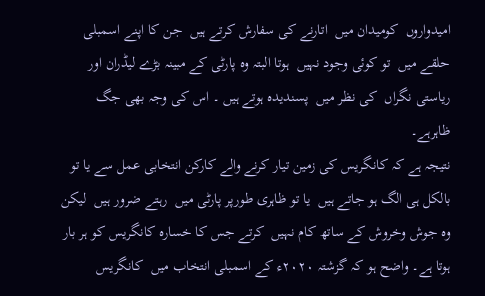امیدواروں  کومیدان میں  اتارنے کی سفارش کرتے ہیں  جن کا اپنے اسمبلی حلقے میں  تو کوئی وجود نہیں  ہوتا البتہ وہ پارٹی کے مبینہ بڑے لیڈران اور ریاستی نگراں  کی نظر میں  پسندیدہ ہوتے ہیں ۔ اس کی وجہ بھی جگ ظاہرہے۔
نتیجہ ہے کہ کانگریس کی زمین تیار کرنے والے کارکن انتخابی عمل سے یا تو بالکل ہی الگ ہو جاتے ہیں  یا تو ظاہری طورپر پارٹی میں  رہتے ضرور ہیں  لیکن وہ جوش وخروش کے ساتھ کام نہیں  کرتے جس کا خسارہ کانگریس کو ہر بار ہوتا ہے۔ واضح ہو کہ گزشتہ ۲۰۲۰ء کے اسمبلی انتخاب میں  کانگریس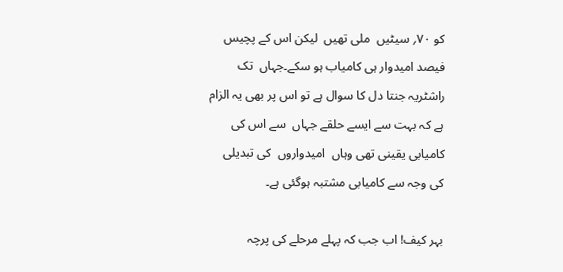کو ۷۰؍ سیٹیں  ملی تھیں  لیکن اس کے پچیس فیصد امیدوار ہی کامیاب ہو سکے۔جہاں  تک راشٹریہ جنتا دل کا سوال ہے تو اس پر بھی یہ الزام ہے کہ بہت سے ایسے حلقے جہاں  سے اس کی کامیابی یقینی تھی وہاں  امیدواروں  کی تبدیلی کی وجہ سے کامیابی مشتبہ ہوگئی ہے۔

بہر کیف! اب جب کہ پہلے مرحلے کی پرچہ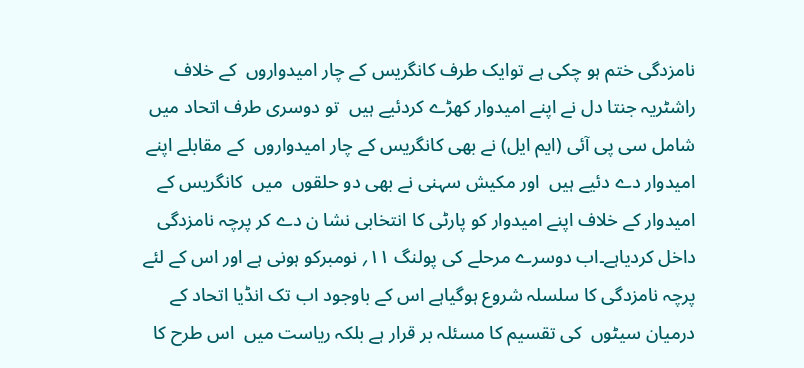نامزدگی ختم ہو چکی ہے توایک طرف کانگریس کے چار امیدواروں  کے خلاف راشٹریہ جنتا دل نے اپنے امیدوار کھڑے کردئیے ہیں  تو دوسری طرف اتحاد میں  شامل سی پی آئی (ایم ایل) نے بھی کانگریس کے چار امیدواروں  کے مقابلے اپنے امیدوار دے دئیے ہیں  اور مکیش سہنی نے بھی دو حلقوں  میں  کانگریس کے امیدوار کے خلاف اپنے امیدوار کو پارٹی کا انتخابی نشا ن دے کر پرچہ نامزدگی داخل کردیاہے۔اب دوسرے مرحلے کی پولنگ ۱۱؍ نومبرکو ہونی ہے اور اس کے لئے پرچہ نامزدگی کا سلسلہ شروع ہوگیاہے اس کے باوجود اب تک انڈیا اتحاد کے درمیان سیٹوں  کی تقسیم کا مسئلہ بر قرار ہے بلکہ ریاست میں  اس طرح کا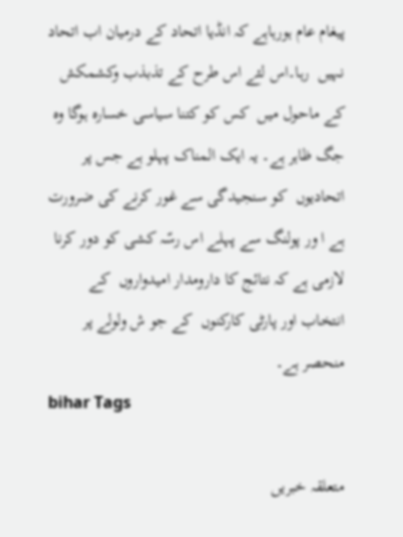پیغام عام ہورہاہے کہ انڈیا اتحاد کے درمیان اب اتحاد نہیں  رہا۔اس لئے اس طرح کے تذبذب وکشمکش کے ماحول میں  کس کو کتنا سیاسی خسارہ ہوگا وہ جگ ظاہر ہے۔ یہ ایک المناک پہلو ہے جس پر اتحادیوں  کو سنجیدگی سے غور کرنے کی ضرورت ہے ا ور پولنگ سے پہلے اس رسّہ کشی کو دور کرنا لازمی ہے کہ نتائج کا دارومدار امیدواروں  کے انتخاب اور پارٹی کارکنوں  کے جو ش ولولے پر منحصر ہے۔
bihar Tags

متعلقہ خبریں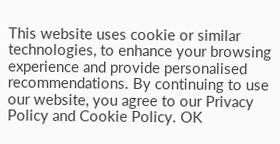This website uses cookie or similar technologies, to enhance your browsing experience and provide personalised recommendations. By continuing to use our website, you agree to our Privacy Policy and Cookie Policy. OK